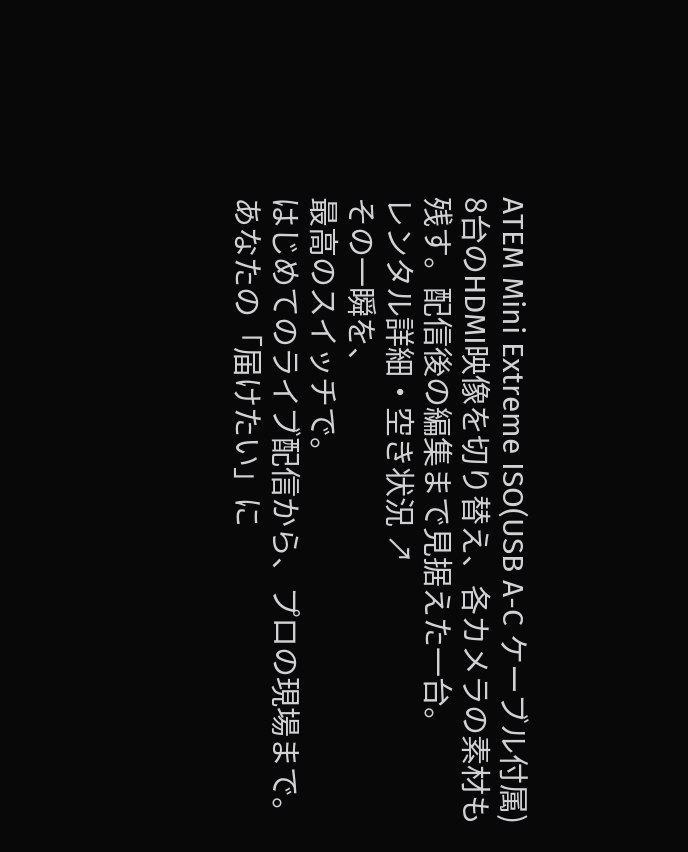ATEM Mini Extreme ISO(USB A-C ケーブル付属)
8台のHDMI映像を切り替え、各カメラの素材も残す。配信後の編集まで見据えた一台。
レンタル詳細・空き状況 ↗
その一瞬を、
最高のスイッチで。
はじめてのライブ配信から、プロの現場まで。
あなたの「届けたい」に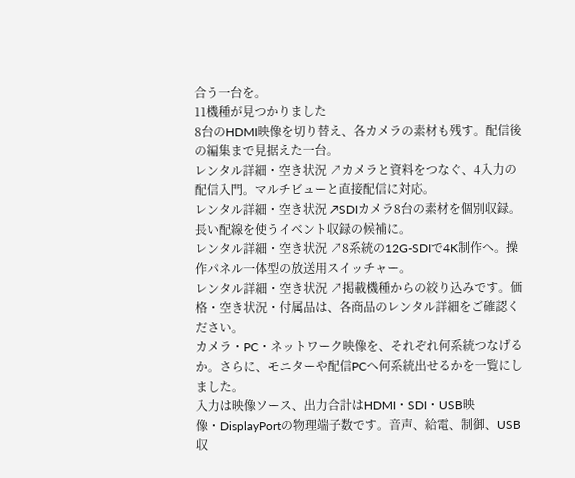合う一台を。
11機種が見つかりました
8台のHDMI映像を切り替え、各カメラの素材も残す。配信後の編集まで見据えた一台。
レンタル詳細・空き状況 ↗カメラと資料をつなぐ、4入力の配信入門。マルチビューと直接配信に対応。
レンタル詳細・空き状況 ↗SDIカメラ8台の素材を個別収録。長い配線を使うイベント収録の候補に。
レンタル詳細・空き状況 ↗8系統の12G-SDIで4K制作へ。操作パネル一体型の放送用スイッチャー。
レンタル詳細・空き状況 ↗掲載機種からの絞り込みです。価格・空き状況・付属品は、各商品のレンタル詳細をご確認ください。
カメラ・PC・ネットワーク映像を、それぞれ何系統つなげるか。さらに、モニターや配信PCへ何系統出せるかを一覧にしました。
入力は映像ソース、出力合計はHDMI・SDI・USB映像・DisplayPortの物理端子数です。音声、給電、制御、USB収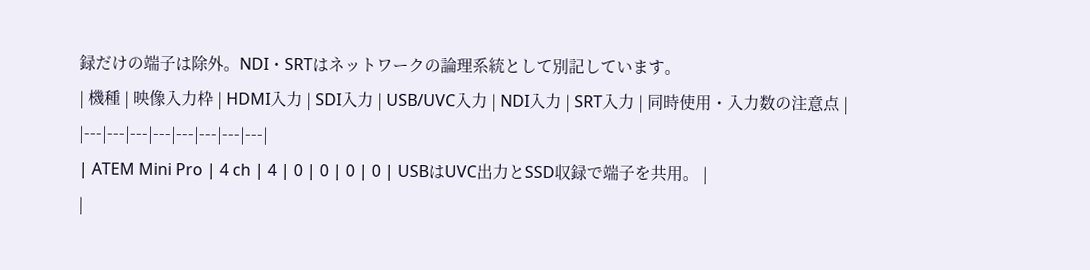録だけの端子は除外。NDI・SRTはネットワークの論理系統として別記しています。
| 機種 | 映像入力枠 | HDMI入力 | SDI入力 | USB/UVC入力 | NDI入力 | SRT入力 | 同時使用・入力数の注意点 |
|---|---|---|---|---|---|---|---|
| ATEM Mini Pro | 4 ch | 4 | 0 | 0 | 0 | 0 | USBはUVC出力とSSD収録で端子を共用。 |
|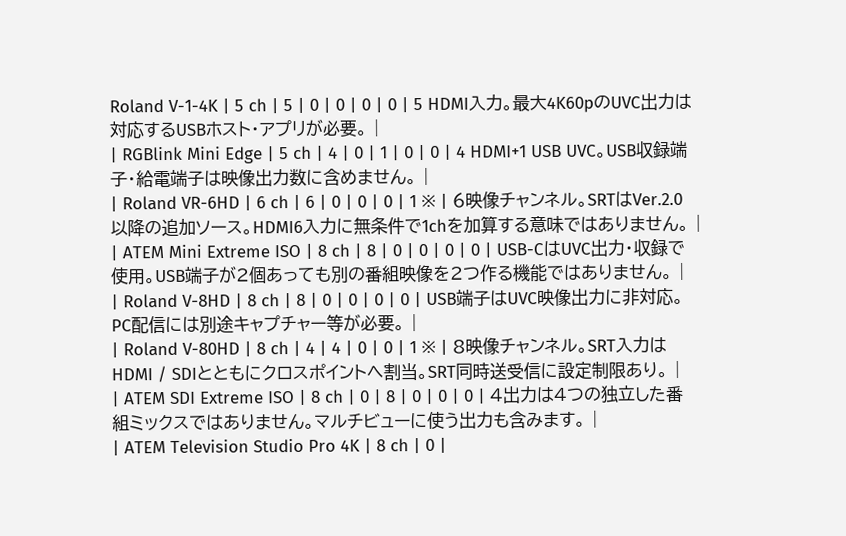Roland V-1-4K | 5 ch | 5 | 0 | 0 | 0 | 0 | 5 HDMI入力。最大4K60pのUVC出力は対応するUSBホスト・アプリが必要。 |
| RGBlink Mini Edge | 5 ch | 4 | 0 | 1 | 0 | 0 | 4 HDMI+1 USB UVC。USB収録端子・給電端子は映像出力数に含めません。 |
| Roland VR-6HD | 6 ch | 6 | 0 | 0 | 0 | 1 ※ | 6映像チャンネル。SRTはVer.2.0以降の追加ソース。HDMI6入力に無条件で1chを加算する意味ではありません。 |
| ATEM Mini Extreme ISO | 8 ch | 8 | 0 | 0 | 0 | 0 | USB-CはUVC出力・収録で使用。USB端子が2個あっても別の番組映像を2つ作る機能ではありません。 |
| Roland V-8HD | 8 ch | 8 | 0 | 0 | 0 | 0 | USB端子はUVC映像出力に非対応。PC配信には別途キャプチャー等が必要。 |
| Roland V-80HD | 8 ch | 4 | 4 | 0 | 0 | 1 ※ | 8映像チャンネル。SRT入力はHDMI / SDIとともにクロスポイントへ割当。SRT同時送受信に設定制限あり。 |
| ATEM SDI Extreme ISO | 8 ch | 0 | 8 | 0 | 0 | 0 | 4出力は4つの独立した番組ミックスではありません。マルチビューに使う出力も含みます。 |
| ATEM Television Studio Pro 4K | 8 ch | 0 |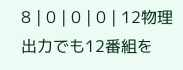8 | 0 | 0 | 0 | 12物理出力でも12番組を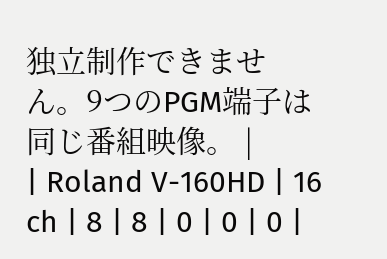独立制作できません。9つのPGM端子は同じ番組映像。 |
| Roland V-160HD | 16 ch | 8 | 8 | 0 | 0 | 0 |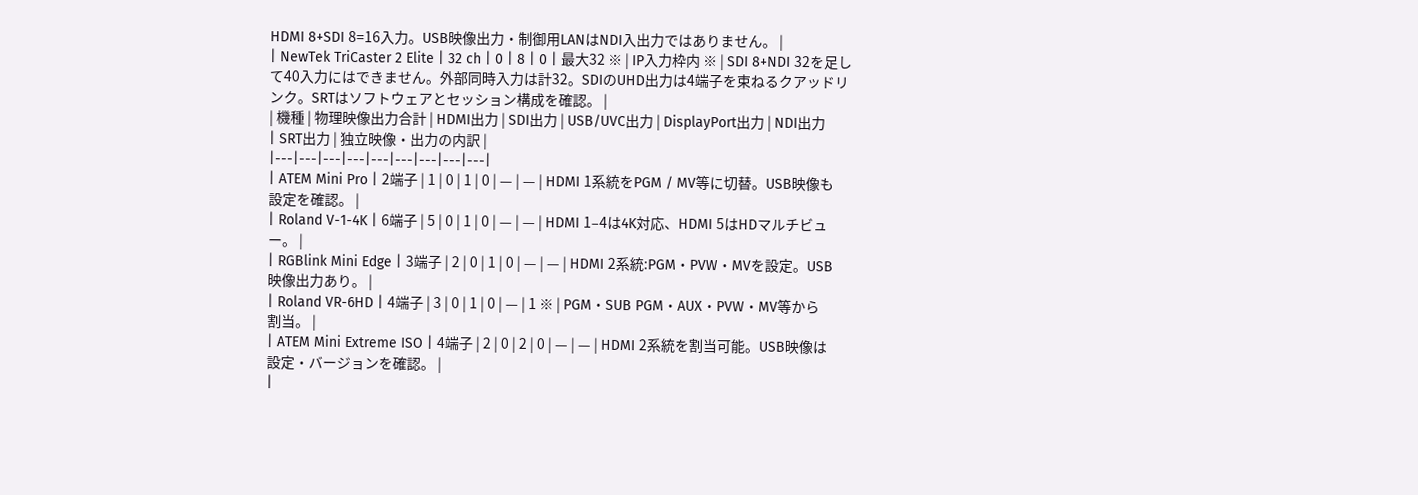HDMI 8+SDI 8=16入力。USB映像出力・制御用LANはNDI入出力ではありません。 |
| NewTek TriCaster 2 Elite | 32 ch | 0 | 8 | 0 | 最大32 ※ | IP入力枠内 ※ | SDI 8+NDI 32を足して40入力にはできません。外部同時入力は計32。SDIのUHD出力は4端子を束ねるクアッドリンク。SRTはソフトウェアとセッション構成を確認。 |
| 機種 | 物理映像出力合計 | HDMI出力 | SDI出力 | USB/UVC出力 | DisplayPort出力 | NDI出力 | SRT出力 | 独立映像・出力の内訳 |
|---|---|---|---|---|---|---|---|---|
| ATEM Mini Pro | 2端子 | 1 | 0 | 1 | 0 | — | — | HDMI 1系統をPGM / MV等に切替。USB映像も設定を確認。 |
| Roland V-1-4K | 6端子 | 5 | 0 | 1 | 0 | — | — | HDMI 1–4は4K対応、HDMI 5はHDマルチビュー。 |
| RGBlink Mini Edge | 3端子 | 2 | 0 | 1 | 0 | — | — | HDMI 2系統:PGM・PVW・MVを設定。USB映像出力あり。 |
| Roland VR-6HD | 4端子 | 3 | 0 | 1 | 0 | — | 1 ※ | PGM・SUB PGM・AUX・PVW・MV等から割当。 |
| ATEM Mini Extreme ISO | 4端子 | 2 | 0 | 2 | 0 | — | — | HDMI 2系統を割当可能。USB映像は設定・バージョンを確認。 |
|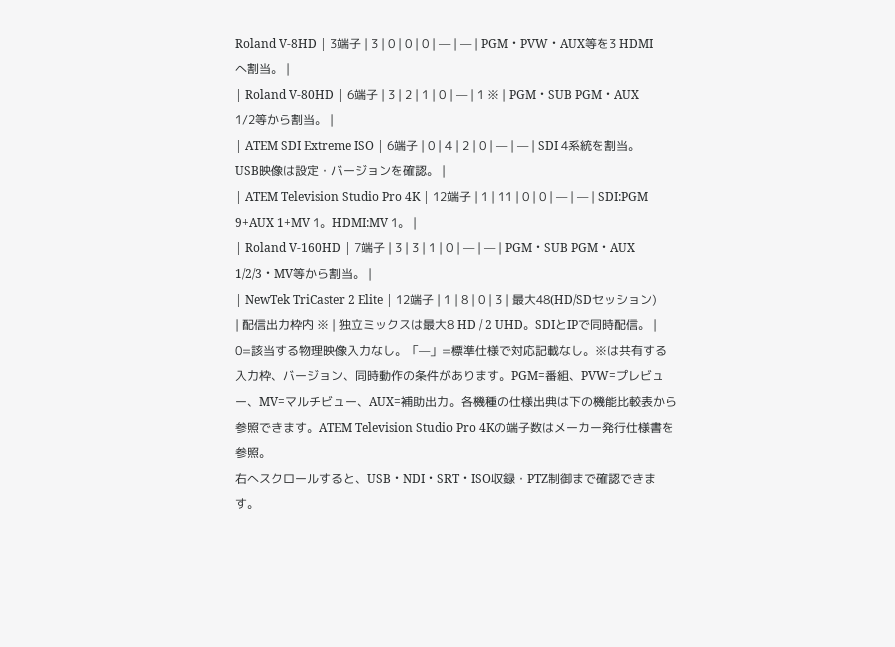Roland V-8HD | 3端子 | 3 | 0 | 0 | 0 | — | — | PGM・PVW・AUX等を3 HDMIへ割当。 |
| Roland V-80HD | 6端子 | 3 | 2 | 1 | 0 | — | 1 ※ | PGM・SUB PGM・AUX 1/2等から割当。 |
| ATEM SDI Extreme ISO | 6端子 | 0 | 4 | 2 | 0 | — | — | SDI 4系統を割当。USB映像は設定・バージョンを確認。 |
| ATEM Television Studio Pro 4K | 12端子 | 1 | 11 | 0 | 0 | — | — | SDI:PGM 9+AUX 1+MV 1。HDMI:MV 1。 |
| Roland V-160HD | 7端子 | 3 | 3 | 1 | 0 | — | — | PGM・SUB PGM・AUX 1/2/3・MV等から割当。 |
| NewTek TriCaster 2 Elite | 12端子 | 1 | 8 | 0 | 3 | 最大48(HD/SDセッション) | 配信出力枠内 ※ | 独立ミックスは最大8 HD / 2 UHD。SDIとIPで同時配信。 |
0=該当する物理映像入力なし。「—」=標準仕様で対応記載なし。※は共有する入力枠、バージョン、同時動作の条件があります。PGM=番組、PVW=プレビュー、MV=マルチビュー、AUX=補助出力。各機種の仕様出典は下の機能比較表から参照できます。ATEM Television Studio Pro 4Kの端子数はメーカー発行仕様書を参照。
右へスクロールすると、USB・NDI・SRT・ISO収録・PTZ制御まで確認できます。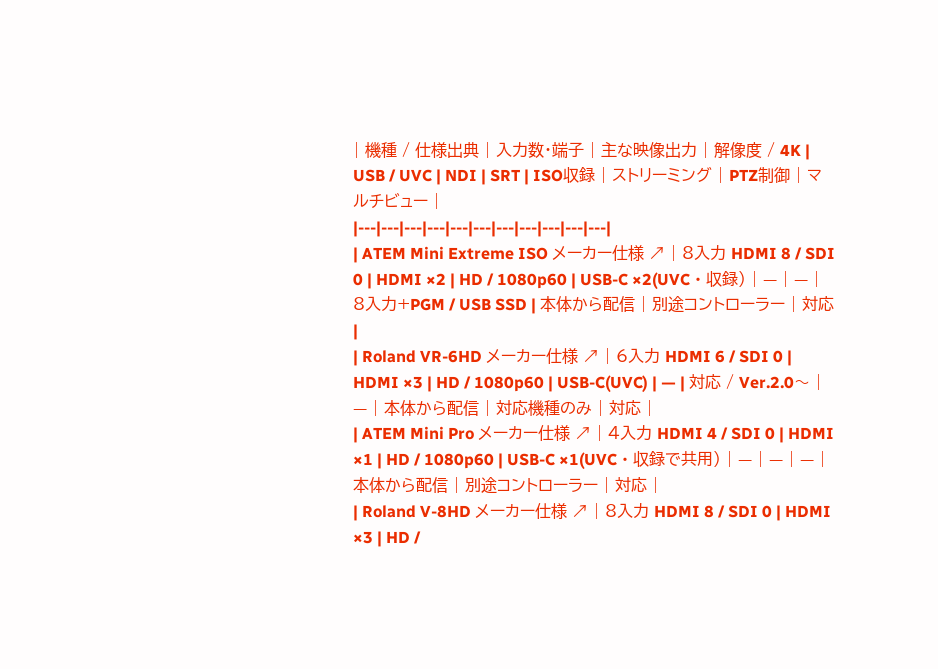| 機種 / 仕様出典 | 入力数・端子 | 主な映像出力 | 解像度 / 4K | USB / UVC | NDI | SRT | ISO収録 | ストリーミング | PTZ制御 | マルチビュー |
|---|---|---|---|---|---|---|---|---|---|---|
| ATEM Mini Extreme ISO メーカー仕様 ↗ | 8入力 HDMI 8 / SDI 0 | HDMI ×2 | HD / 1080p60 | USB-C ×2(UVC・収録) | — | — | 8入力+PGM / USB SSD | 本体から配信 | 別途コントローラー | 対応 |
| Roland VR-6HD メーカー仕様 ↗ | 6入力 HDMI 6 / SDI 0 | HDMI ×3 | HD / 1080p60 | USB-C(UVC) | — | 対応 / Ver.2.0〜 | — | 本体から配信 | 対応機種のみ | 対応 |
| ATEM Mini Pro メーカー仕様 ↗ | 4入力 HDMI 4 / SDI 0 | HDMI ×1 | HD / 1080p60 | USB-C ×1(UVC・収録で共用) | — | — | — | 本体から配信 | 別途コントローラー | 対応 |
| Roland V-8HD メーカー仕様 ↗ | 8入力 HDMI 8 / SDI 0 | HDMI ×3 | HD /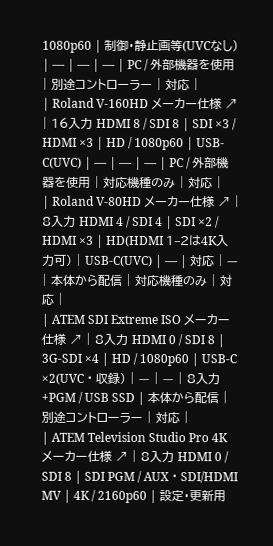1080p60 | 制御・静止画等(UVCなし) | — | — | — | PC / 外部機器を使用 | 別途コントローラー | 対応 |
| Roland V-160HD メーカー仕様 ↗ | 16入力 HDMI 8 / SDI 8 | SDI ×3 / HDMI ×3 | HD / 1080p60 | USB-C(UVC) | — | — | — | PC / 外部機器を使用 | 対応機種のみ | 対応 |
| Roland V-80HD メーカー仕様 ↗ | 8入力 HDMI 4 / SDI 4 | SDI ×2 / HDMI ×3 | HD(HDMI 1–2は4K入力可) | USB-C(UVC) | — | 対応 | — | 本体から配信 | 対応機種のみ | 対応 |
| ATEM SDI Extreme ISO メーカー仕様 ↗ | 8入力 HDMI 0 / SDI 8 | 3G-SDI ×4 | HD / 1080p60 | USB-C ×2(UVC・収録) | — | — | 8入力+PGM / USB SSD | 本体から配信 | 別途コントローラー | 対応 |
| ATEM Television Studio Pro 4K メーカー仕様 ↗ | 8入力 HDMI 0 / SDI 8 | SDI PGM / AUX・SDI/HDMI MV | 4K / 2160p60 | 設定・更新用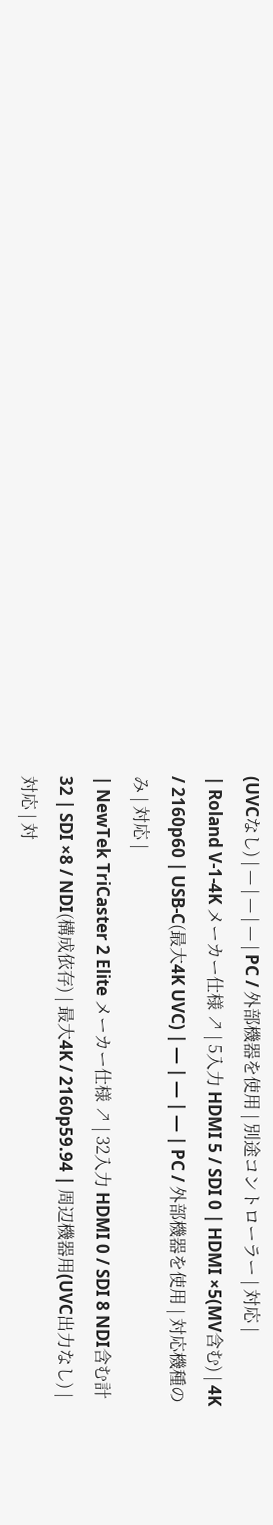(UVCなし) | — | — | — | PC / 外部機器を使用 | 別途コントローラー | 対応 |
| Roland V-1-4K メーカー仕様 ↗ | 5入力 HDMI 5 / SDI 0 | HDMI ×5(MV含む) | 4K / 2160p60 | USB-C(最大4K UVC) | — | — | — | PC / 外部機器を使用 | 対応機種のみ | 対応 |
| NewTek TriCaster 2 Elite メーカー仕様 ↗ | 32入力 HDMI 0 / SDI 8 NDI含む計32 | SDI ×8 / NDI(構成依存) | 最大4K / 2160p59.94 | 周辺機器用(UVC出力なし) | 対応 | 対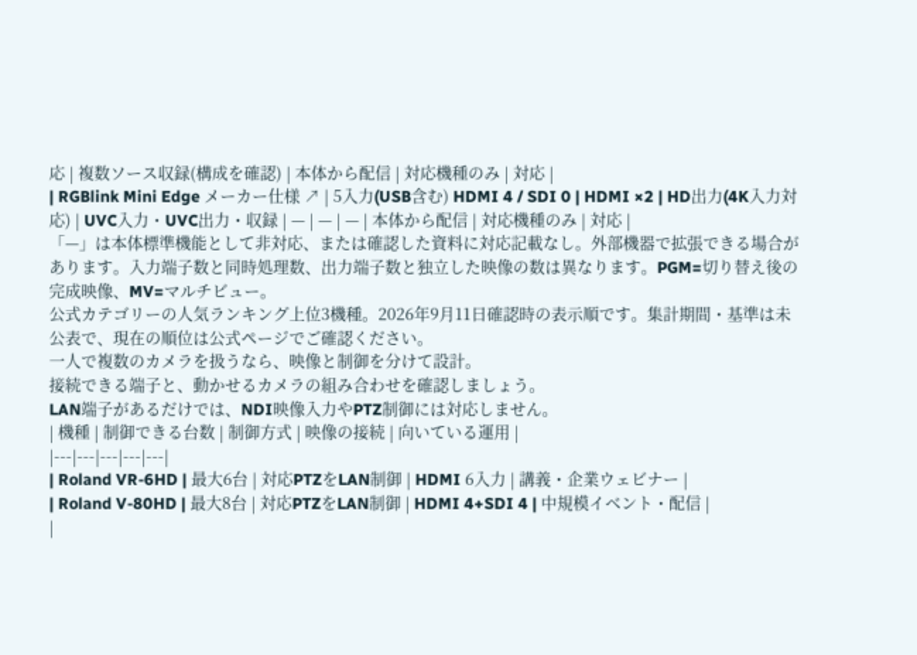応 | 複数ソース収録(構成を確認) | 本体から配信 | 対応機種のみ | 対応 |
| RGBlink Mini Edge メーカー仕様 ↗ | 5入力(USB含む) HDMI 4 / SDI 0 | HDMI ×2 | HD出力(4K入力対応) | UVC入力・UVC出力・収録 | — | — | — | 本体から配信 | 対応機種のみ | 対応 |
「—」は本体標準機能として非対応、または確認した資料に対応記載なし。外部機器で拡張できる場合があります。入力端子数と同時処理数、出力端子数と独立した映像の数は異なります。PGM=切り替え後の完成映像、MV=マルチビュー。
公式カテゴリーの人気ランキング上位3機種。2026年9月11日確認時の表示順です。集計期間・基準は未公表で、現在の順位は公式ページでご確認ください。
一人で複数のカメラを扱うなら、映像と制御を分けて設計。
接続できる端子と、動かせるカメラの組み合わせを確認しましょう。
LAN端子があるだけでは、NDI映像入力やPTZ制御には対応しません。
| 機種 | 制御できる台数 | 制御方式 | 映像の接続 | 向いている運用 |
|---|---|---|---|---|
| Roland VR-6HD | 最大6台 | 対応PTZをLAN制御 | HDMI 6入力 | 講義・企業ウェビナー |
| Roland V-80HD | 最大8台 | 対応PTZをLAN制御 | HDMI 4+SDI 4 | 中規模イベント・配信 |
|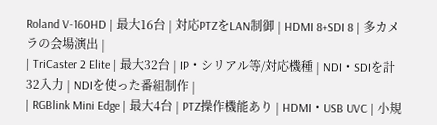Roland V-160HD | 最大16台 | 対応PTZをLAN制御 | HDMI 8+SDI 8 | 多カメラの会場演出 |
| TriCaster 2 Elite | 最大32台 | IP・シリアル等/対応機種 | NDI・SDIを計32入力 | NDIを使った番組制作 |
| RGBlink Mini Edge | 最大4台 | PTZ操作機能あり | HDMI・USB UVC | 小規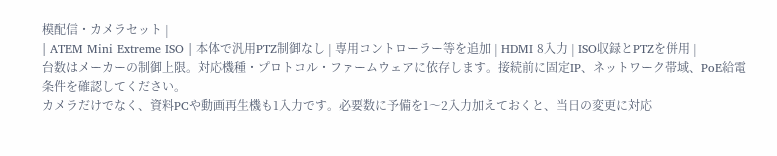模配信・カメラセット |
| ATEM Mini Extreme ISO | 本体で汎用PTZ制御なし | 専用コントローラー等を追加 | HDMI 8入力 | ISO収録とPTZを併用 |
台数はメーカーの制御上限。対応機種・プロトコル・ファームウェアに依存します。接続前に固定IP、ネットワーク帯域、PoE給電条件を確認してください。
カメラだけでなく、資料PCや動画再生機も1入力です。必要数に予備を1〜2入力加えておくと、当日の変更に対応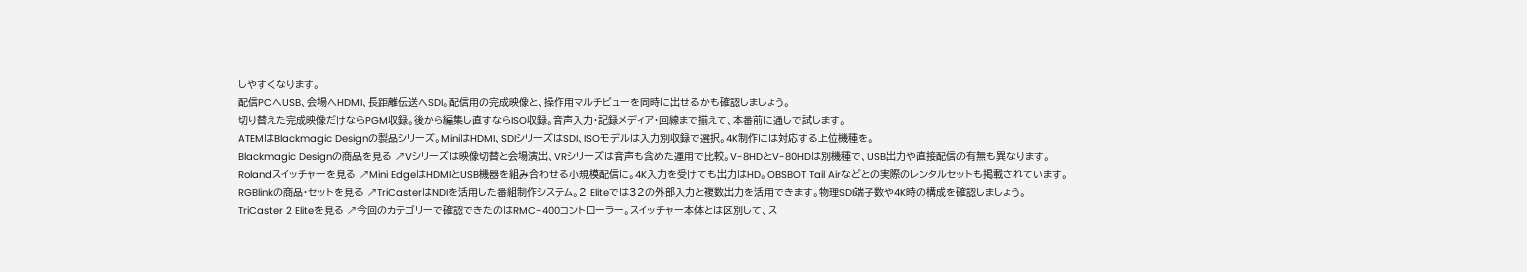しやすくなります。
配信PCへUSB、会場へHDMI、長距離伝送へSDI。配信用の完成映像と、操作用マルチビューを同時に出せるかも確認しましょう。
切り替えた完成映像だけならPGM収録。後から編集し直すならISO収録。音声入力・記録メディア・回線まで揃えて、本番前に通しで試します。
ATEMはBlackmagic Designの製品シリーズ。MiniはHDMI、SDIシリーズはSDI、ISOモデルは入力別収録で選択。4K制作には対応する上位機種を。
Blackmagic Designの商品を見る ↗Vシリーズは映像切替と会場演出、VRシリーズは音声も含めた運用で比較。V-8HDとV-80HDは別機種で、USB出力や直接配信の有無も異なります。
Rolandスイッチャーを見る ↗Mini EdgeはHDMIとUSB機器を組み合わせる小規模配信に。4K入力を受けても出力はHD。OBSBOT Tail Airなどとの実際のレンタルセットも掲載されています。
RGBlinkの商品・セットを見る ↗TriCasterはNDIを活用した番組制作システム。2 Eliteでは32の外部入力と複数出力を活用できます。物理SDI端子数や4K時の構成を確認しましょう。
TriCaster 2 Eliteを見る ↗今回のカテゴリーで確認できたのはRMC-400コントローラー。スイッチャー本体とは区別して、ス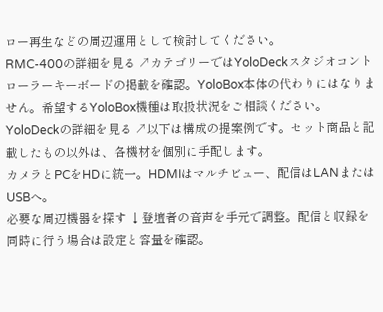ロー再生などの周辺運用として検討してください。
RMC-400の詳細を見る ↗カテゴリーではYoloDeckスタジオコントローラーキーボードの掲載を確認。YoloBox本体の代わりにはなりません。希望するYoloBox機種は取扱状況をご相談ください。
YoloDeckの詳細を見る ↗以下は構成の提案例です。セット商品と記載したもの以外は、各機材を個別に手配します。
カメラとPCをHDに統一。HDMIはマルチビュー、配信はLANまたはUSBへ。
必要な周辺機器を探す ↓登壇者の音声を手元で調整。配信と収録を同時に行う場合は設定と容量を確認。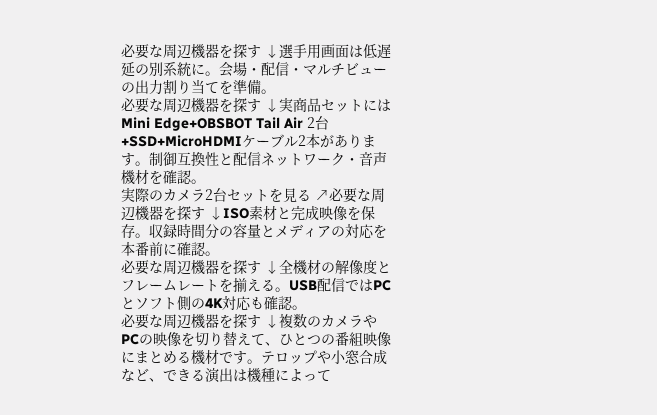必要な周辺機器を探す ↓選手用画面は低遅延の別系統に。会場・配信・マルチビューの出力割り当てを準備。
必要な周辺機器を探す ↓実商品セットにはMini Edge+OBSBOT Tail Air 2台+SSD+MicroHDMIケーブル2本があります。制御互換性と配信ネットワーク・音声機材を確認。
実際のカメラ2台セットを見る ↗必要な周辺機器を探す ↓ISO素材と完成映像を保存。収録時間分の容量とメディアの対応を本番前に確認。
必要な周辺機器を探す ↓全機材の解像度とフレームレートを揃える。USB配信ではPCとソフト側の4K対応も確認。
必要な周辺機器を探す ↓複数のカメラやPCの映像を切り替えて、ひとつの番組映像にまとめる機材です。テロップや小窓合成など、できる演出は機種によって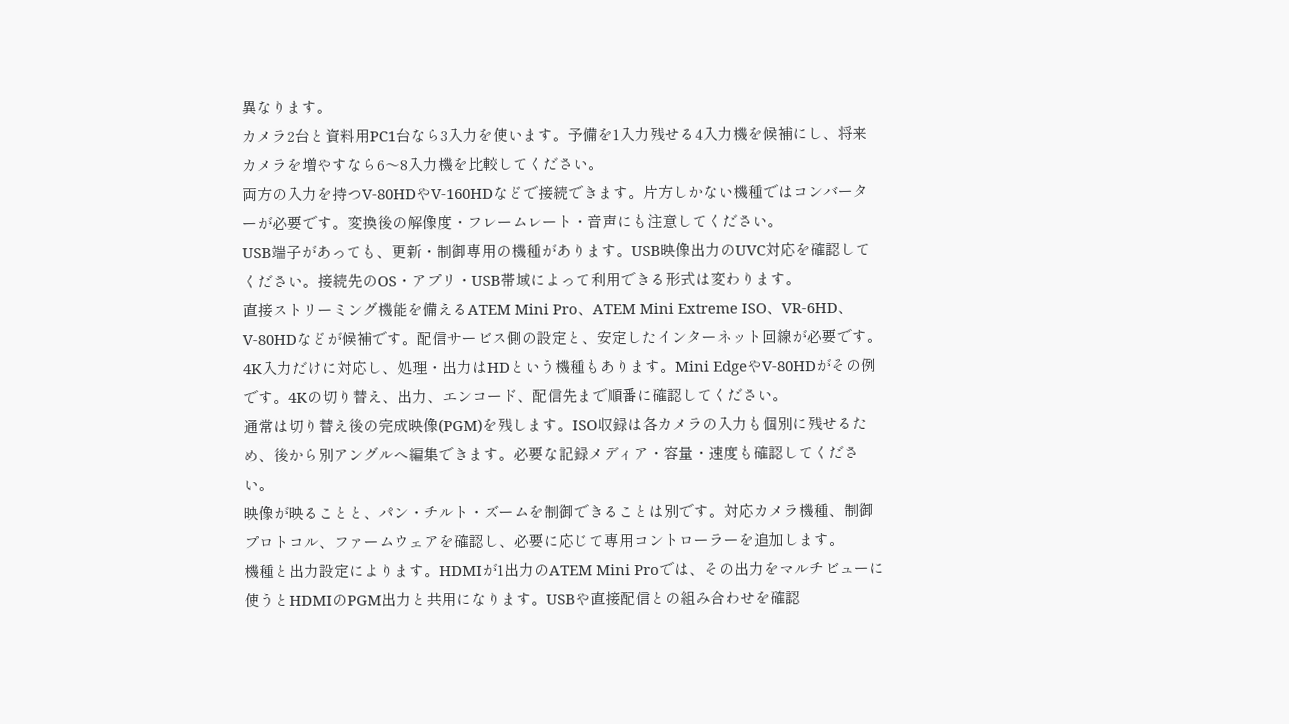異なります。
カメラ2台と資料用PC1台なら3入力を使います。予備を1入力残せる4入力機を候補にし、将来カメラを増やすなら6〜8入力機を比較してください。
両方の入力を持つV-80HDやV-160HDなどで接続できます。片方しかない機種ではコンバーターが必要です。変換後の解像度・フレームレート・音声にも注意してください。
USB端子があっても、更新・制御専用の機種があります。USB映像出力のUVC対応を確認してください。接続先のOS・アプリ・USB帯域によって利用できる形式は変わります。
直接ストリーミング機能を備えるATEM Mini Pro、ATEM Mini Extreme ISO、VR-6HD、V-80HDなどが候補です。配信サービス側の設定と、安定したインターネット回線が必要です。
4K入力だけに対応し、処理・出力はHDという機種もあります。Mini EdgeやV-80HDがその例です。4Kの切り替え、出力、エンコード、配信先まで順番に確認してください。
通常は切り替え後の完成映像(PGM)を残します。ISO収録は各カメラの入力も個別に残せるため、後から別アングルへ編集できます。必要な記録メディア・容量・速度も確認してください。
映像が映ることと、パン・チルト・ズームを制御できることは別です。対応カメラ機種、制御プロトコル、ファームウェアを確認し、必要に応じて専用コントローラーを追加します。
機種と出力設定によります。HDMIが1出力のATEM Mini Proでは、その出力をマルチビューに使うとHDMIのPGM出力と共用になります。USBや直接配信との組み合わせを確認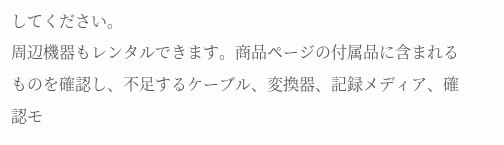してください。
周辺機器もレンタルできます。商品ページの付属品に含まれるものを確認し、不足するケーブル、変換器、記録メディア、確認モ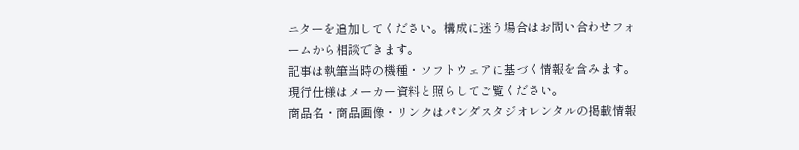ニターを追加してください。構成に迷う場合はお問い合わせフォームから相談できます。
記事は執筆当時の機種・ソフトウェアに基づく情報を含みます。現行仕様はメーカー資料と照らしてご覧ください。
商品名・商品画像・リンクはパンダスタジオレンタルの掲載情報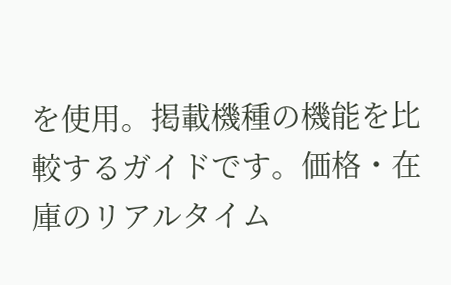を使用。掲載機種の機能を比較するガイドです。価格・在庫のリアルタイム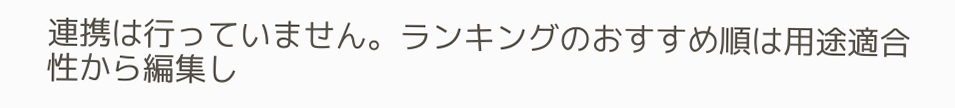連携は行っていません。ランキングのおすすめ順は用途適合性から編集し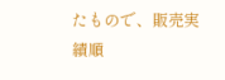たもので、販売実績順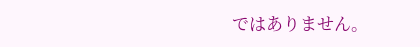ではありません。